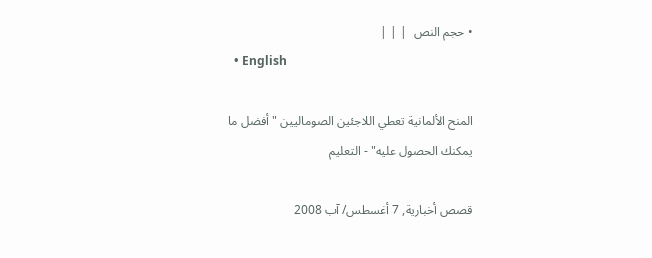• حجم النص  | | |
  • English

المنح الألمانية تعطي اللاجئين الصوماليين "أفضل ما يمكنك الحصول عليه" - التعليم

قصص أخبارية, 7 أغسطس/ آب 2008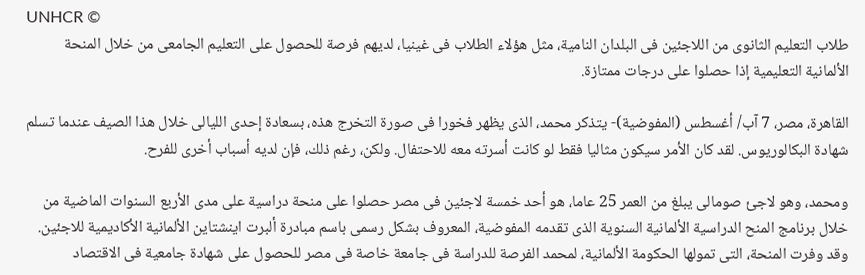UNHCR ©
طلاب التعليم الثانوى من اللاجئين فى البلدان النامية، مثل هؤلاء الطلاب فى غينيا، لديهم فرصة للحصول على التعليم الجامعى من خلال المنحة الألمانية التعليمية إذا حصلوا على درجات ممتازة.

القاهرة، مصر، 7 آب/ أغسطس (المفوضية)- يتذكر محمد، الذى يظهر فخورا فى صورة التخرج هذه، بسعادة إحدى الليالى خلال هذا الصيف عندما تسلم شهادة البكالوريوس. لقد كان الأمر سيكون مثاليا فقط لو كانت أسرته معه للاحتفال. ولكن، رغم ذلك، فإن لديه أسباب أخرى للفرح.

ومحمد، وهو لاجئ صومالى يبلغ من العمر 25 عاما، هو أحد خمسة لاجئين فى مصر حصلوا على منحة دراسية على مدى الأربع السنوات الماضية من خلال برنامج المنح الدراسية الألمانية السنوية الذى تقدمه المفوضية، المعروف بشكل رسمى باسم مبادرة ألبرت اينشتاين الألمانية الأكاديمية للاجئين. وقد وفرت المنحة، التى تمولها الحكومة الألمانية، لمحمد الفرصة للدراسة فى جامعة خاصة فى مصر للحصول على شهادة جامعية فى الاقتصاد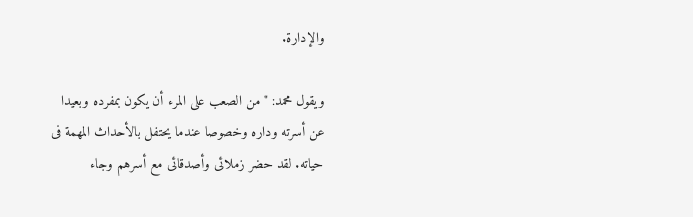والإدارة.

ويقول محمد: "من الصعب على المرء أن يكون بمفرده وبعيدا عن أسرته وداره وخصوصا عندما يحتفل بالأحداث المهمة فى حياته. لقد حضر زملائى وأصدقائى مع أسرهم وجاء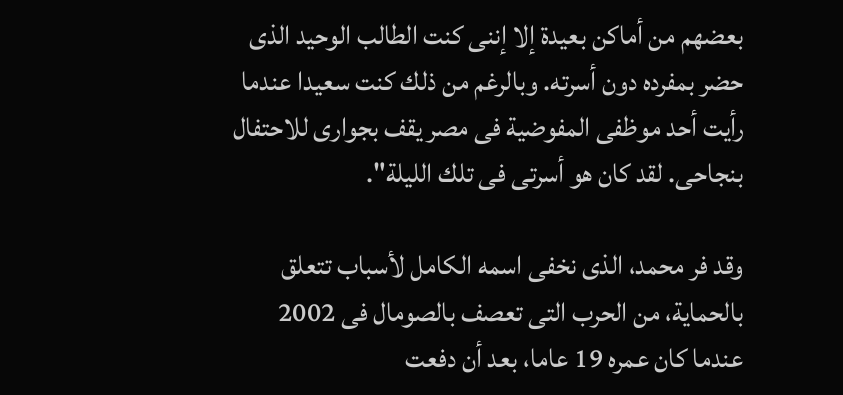بعضهم من أماكن بعيدة إلا إننى كنت الطالب الوحيد الذى حضر بمفرده دون أسرته. وبالرغم من ذلك كنت سعيدا عندما رأيت أحد موظفى المفوضية فى مصر يقف بجوارى للاحتفال بنجاحى. لقد كان هو أسرتى فى تلك الليلة".

وقد فر محمد، الذى نخفى اسمه الكامل لأسباب تتعلق بالحماية، من الحرب التى تعصف بالصومال فى 2002 عندما كان عمره 19 عاما، بعد أن دفعت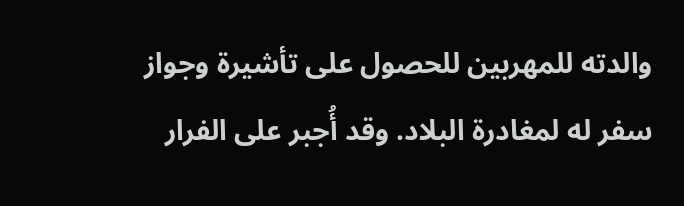والدته للمهربين للحصول على تأشيرة وجواز سفر له لمغادرة البلاد. وقد أُجبر على الفرار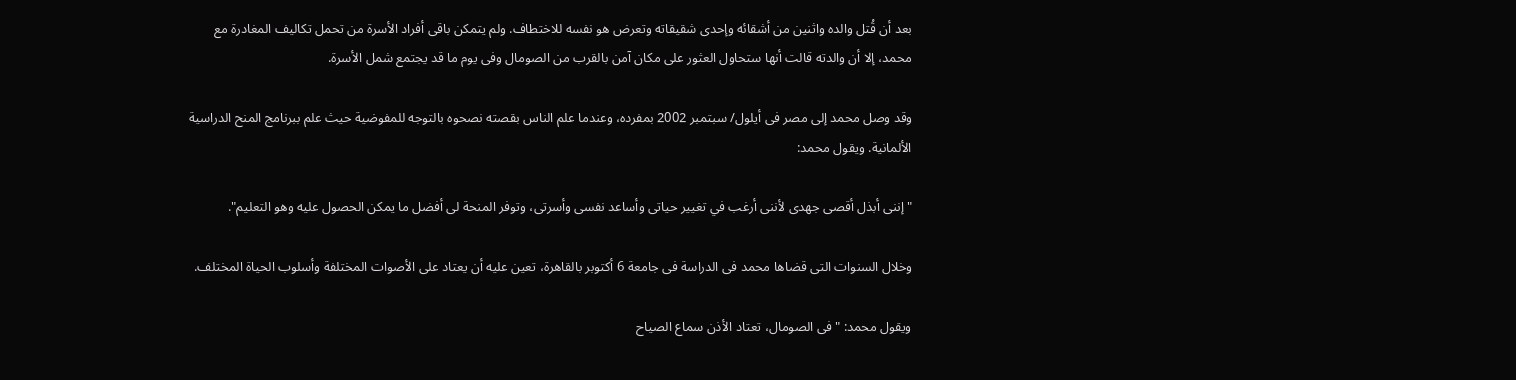بعد أن قُتل والده واثنين من أشقائه وإحدى شقيقاته وتعرض هو نفسه للاختطاف. ولم يتمكن باقى أفراد الأسرة من تحمل تكاليف المغادرة مع محمد، إلا أن والدته قالت أنها ستحاول العثور على مكان آمن بالقرب من الصومال وفى يوم ما قد يجتمع شمل الأسرة.

وقد وصل محمد إلى مصر فى أيلول/ سبتمبر 2002 بمفرده، وعندما علم الناس بقصته نصحوه بالتوجه للمفوضية حيث علم ببرنامج المنح الدراسية الألمانية. ويقول محمد:

"إننى أبذل أقصى جهدى لأننى أرغب في تغيير حياتى وأساعد نفسى وأسرتى، وتوفر المنحة لى أفضل ما يمكن الحصول عليه وهو التعليم".

وخلال السنوات التى قضاها محمد فى الدراسة فى جامعة 6 أكتوبر بالقاهرة، تعين عليه أن يعتاد على الأصوات المختلفة وأسلوب الحياة المختلف.

ويقول محمد: "فى الصومال، تعتاد الأذن سماع الصياح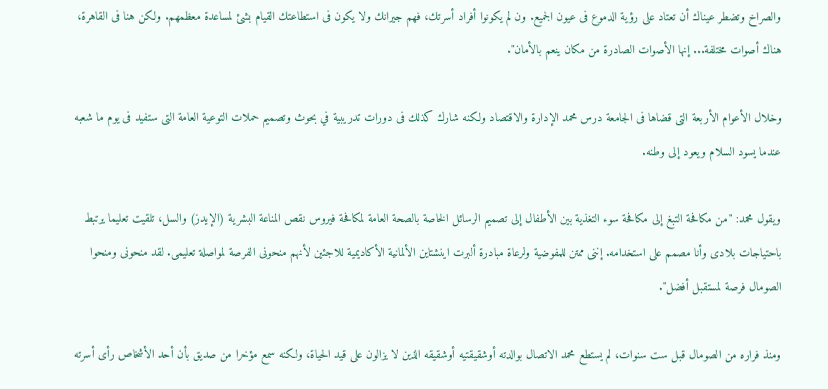والصراخ وتضطر عيناك أن تعتاد على رؤية الدموع فى عيون الجميع. ون لم يكونوا أفراد أسرتك، فهم جيرانك ولا يكون فى استطاعتك القيام بشئ لمساعدة معظمهم. ولكن هنا فى القاهرة، هناك أصوات مختلفة... إنها الأصوات الصادرة من مكان ينعم بالأمان".

وخلال الأعوام الأربعة التى قضاها فى الجامعة درس محمد الإدارة والاقتصاد ولكنه شارك كذلك فى دورات تدريبية في بحوث وتصميم حملات التوعية العامة التى ستفيد فى يوم ما شعبه عندما يسود السلام ويعود إلى وطنه.

ويقول محمد: "من مكافحة التبغ إلى مكافحة سوء التغذية بين الأطفال إلى تصميم الرسائل الخاصة بالصحة العامة لمكافحة فيروس نقص المناعة البشرية (الإيدز) والسل، تلقيت تعليما يرتبط باحتياجات بلادى وأنا مصمم على استخدامه. إننى ممتن للمفوضية ولرعاة مبادرة ألبرت اينشتاين الألمانية الأكاديمية للاجئين لأنهم منحونى الفرصة لمواصلة تعليمى. لقد منحونى ومنحوا الصومال فرصة لمستقبل أفضل".

ومنذ فراره من الصومال قبل ست سنوات، لم يستطع محمد الاتصال بوالدته أوشقيقتيه أوشقيقه الذين لا يزالون على قيد الحياة، ولكنه سمع مؤخرا من صديق بأن أحد الأشخاص رأى أسرته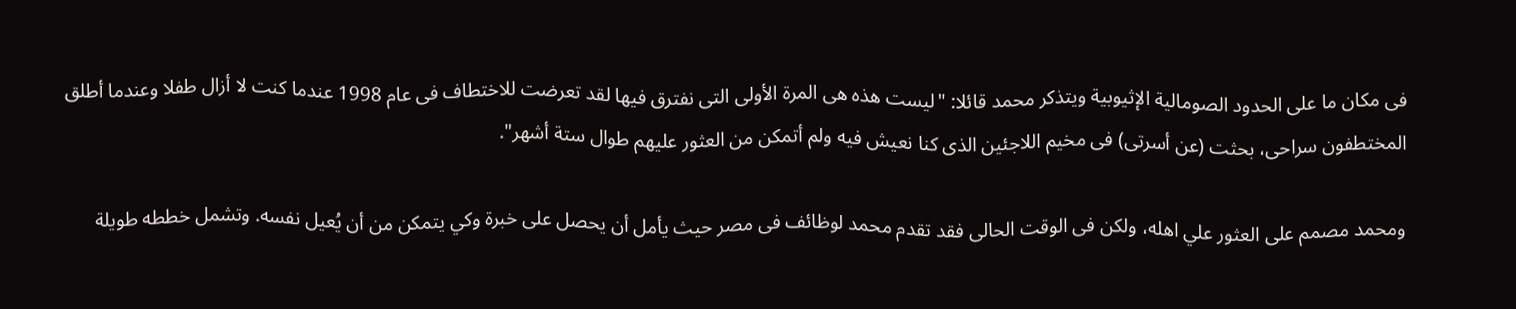فى مكان ما على الحدود الصومالية الإثيوبية ويتذكر محمد قائلا: "ليست هذه هى المرة الأولى التى نفترق فيها لقد تعرضت للاختطاف فى عام 1998 عندما كنت لا أزال طفلا وعندما أطلق المختطفون سراحى، بحثت (عن أسرتى) فى مخيم اللاجئين الذى كنا نعيش فيه ولم أتمكن من العثور عليهم طوال ستة أشهر".

ومحمد مصمم على العثور علي اهله، ولكن فى الوقت الحالى فقد تقدم محمد لوظائف فى مصر حيث يأمل أن يحصل على خبرة وكي يتمكن من أن يُعيل نفسه. وتشمل خططه طويلة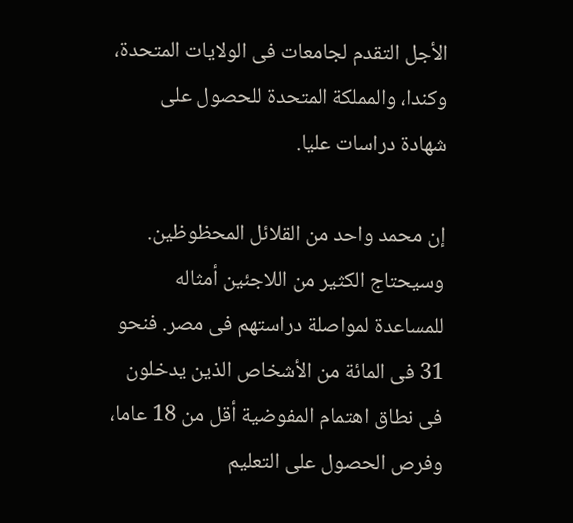الأجل التقدم لجامعات فى الولايات المتحدة، وكندا، والمملكة المتحدة للحصول على شهادة دراسات عليا.

إن محمد واحد من القلائل المحظوظين. وسيحتاج الكثير من اللاجئين أمثاله للمساعدة لمواصلة دراستهم فى مصر. فنحو 31 فى المائة من الأشخاص الذين يدخلون فى نطاق اهتمام المفوضية أقل من 18 عاما، وفرص الحصول على التعليم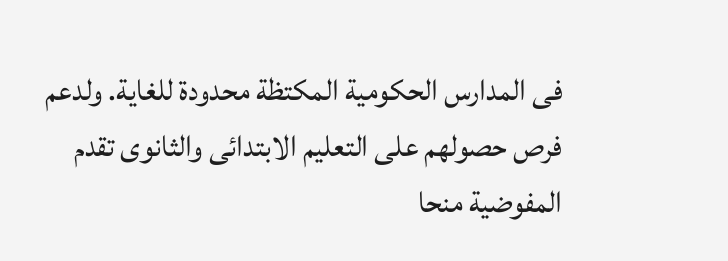فى المدارس الحكومية المكتظة محدودة للغاية. ولدعم فرص حصولهم على التعليم الابتدائى والثانوى تقدم المفوضية منحا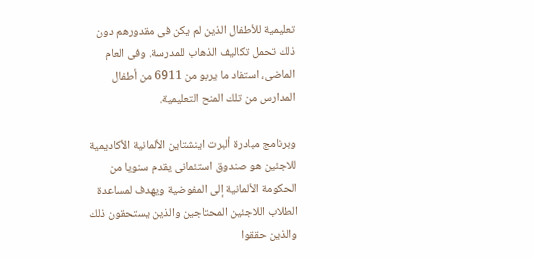تعليمية للأطفال الذين لم يكن فى مقدورهم دون ذلك تحمل تكاليف الذهاب للمدرسة. وفى العام الماضى، استفاد ما يربو من 6911 من أطفال المدارس من تلك المنح التعليمية.

وبرنامج مبادرة ألبرت اينشتاين الألمانية الأكاديمية للاجئين هو صندوق استئمانى يقدم سنويا من الحكومة الألمانية إلى المفوضية ويهدف لمساعدة الطلاب اللاجئين المحتاجين والذين يستحقون ذلك والذين حققوا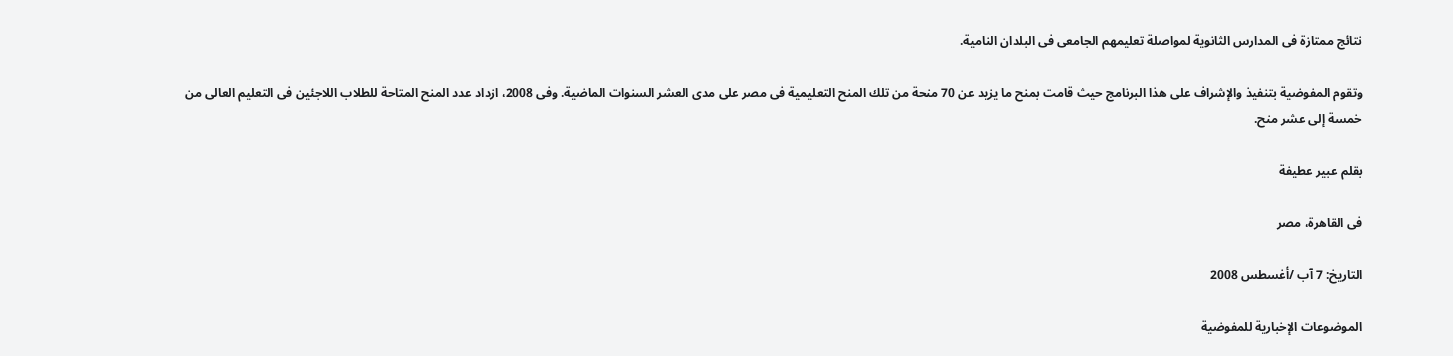نتائج ممتازة فى المدارس الثانوية لمواصلة تعليمهم الجامعى فى البلدان النامية.

وتقوم المفوضية بتنفيذ والإشراف على هذا البرنامج حيث قامت بمنح ما يزيد عن 70 منحة من تلك المنح التعليمية فى مصر على مدى العشر السنوات الماضية. وفى 2008، ازداد عدد المنح المتاحة للطلاب اللاجئين فى التعليم العالى من خمسة إلى عشر منح.

بقلم عبير عطيفة

فى القاهرة، مصر

التاريخ: 7 آب /أغسطس 2008

الموضوعات الإخبارية للمفوضية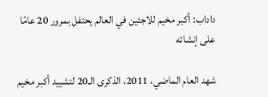داداب: أكبر مخيم للاجئين في العالم يحتفل بمرور 20 عامًا على إنشائه

شهد العام الماضي، 2011، الذكرى الـ20 لتشييد أكبر مخيم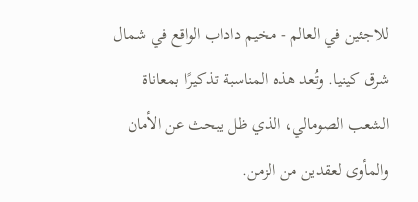للاجئين في العالم - مخيم داداب الواقع في شمال شرق كينيا. وتُعد هذه المناسبة تذكيرًا بمعاناة الشعب الصومالي، الذي ظل يبحث عن الأمان والمأوى لعقدين من الزمن.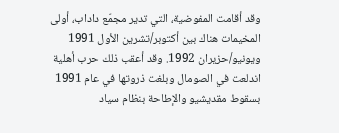وقد أقامت المفوضية، التي تدير مجمّع داداب، أولى المخيمات هناك بين أكتوبر/تشرين الأول 1991 ويونيو/حزيران 1992. وقد أعقب ذلك حرب أهلية اندلعت في الصومال وبلغت ذروتها في عام 1991 بسقوط مقديشيو والإطاحة بنظام سياد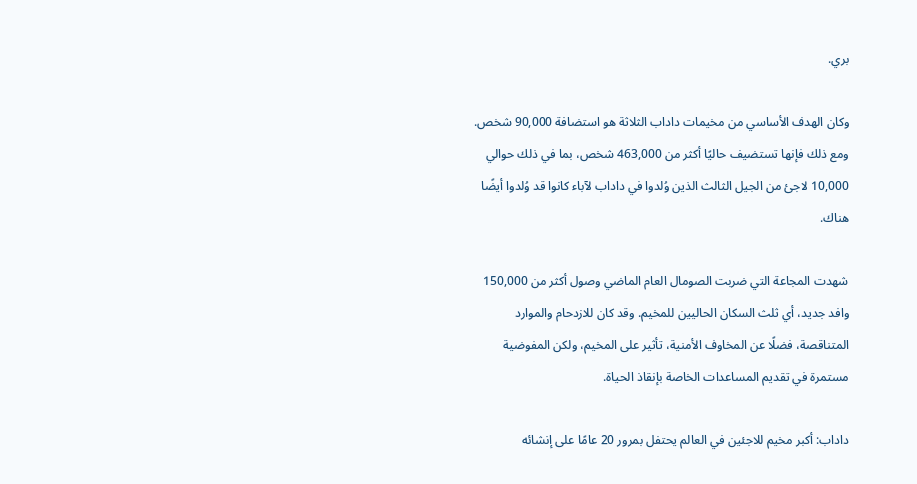بري.

وكان الهدف الأساسي من مخيمات داداب الثلاثة هو استضافة 90,000 شخص. ومع ذلك فإنها تستضيف حاليًا أكثر من 463,000 شخص، بما في ذلك حوالي 10,000 لاجئ من الجيل الثالث الذين وُلدوا في داداب لآباء كانوا قد وُلدوا أيضًا هناك.

شهدت المجاعة التي ضربت الصومال العام الماضي وصول أكثر من 150,000 وافد جديد، أي ثلث السكان الحاليين للمخيم. وقد كان للازدحام والموارد المتناقصة، فضلًا عن المخاوف الأمنية، تأثير على المخيم، ولكن المفوضية مستمرة في تقديم المساعدات الخاصة بإنقاذ الحياة.

داداب: أكبر مخيم للاجئين في العالم يحتفل بمرور 20 عامًا على إنشائه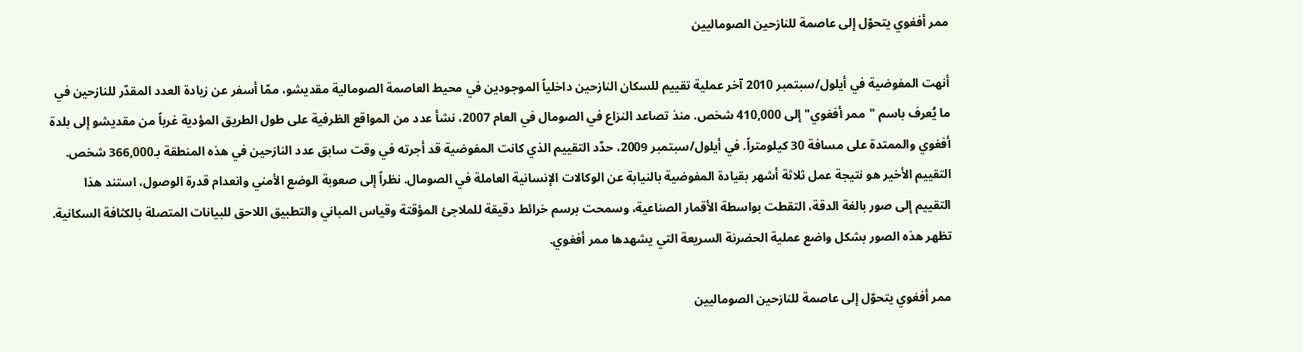ممر أفغوي يتحوّل إلى عاصمة للنازحين الصوماليين

أنهت المفوضية في أيلول/سبتمبر 2010 آخر عملية تقييم للسكان النازحين داخلياً الموجودين في محيط العاصمة الصومالية مقديشو، ممّا أسفر عن زيادة العدد المقدّر للنازحين في ما يُعرف باسم "ممر أفغوي" إلى 410,000 شخص. منذ تصاعد النزاع في الصومال في العام 2007، نشأ عدد من المواقع الظرفية على طول الطريق المؤدية غرباً من مقديشو إلى بلدة أفغوي والممتدة على مسافة 30 كيلومتراً. في أيلول/سبتمبر 2009، حدّد التقييم الذي كانت المفوضية قد أجرته في وقت سابق عدد النازحين في هذه المنطقة بـ366,000 شخص. التقييم الأخير هو نتيجة عمل ثلاثة أشهر بقيادة المفوضية بالنيابة عن الوكالات الإنسانية العاملة في الصومال. نظراً إلى صعوبة الوضع الأمني وانعدام قدرة الوصول، استند هذا التقييم إلى صور بالغة الدقة، التقطت بواسطة الأقمار الصناعية، وسمحت برسم خرائط دقيقة للملاجئ المؤقتة وقياس المباني والتطبيق اللاحق للبيانات المتصلة بالكثافة السكانية. تظهر هذه الصور بشكل واضع عملية الحضرنة السريعة التي يشهدها ممر أفغوي.

ممر أفغوي يتحوّل إلى عاصمة للنازحين الصوماليين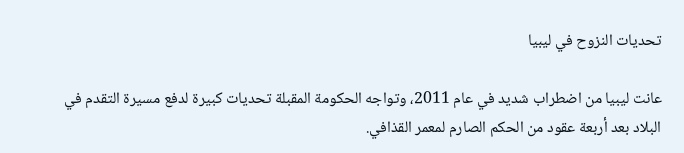تحديات النزوح في ليبيا

عانت ليبيا من اضطراب شديد في عام 2011، وتواجه الحكومة المقبلة تحديات كبيرة لدفع مسيرة التقدم في البلاد بعد أربعة عقود من الحكم الصارم لمعمر القذافي.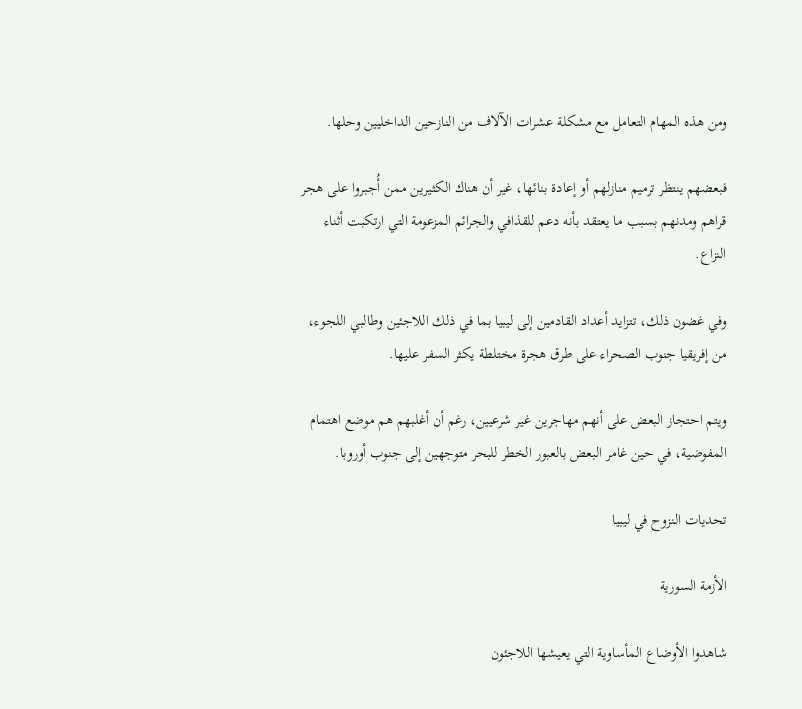ومن هذه المهام التعامل مع مشكلة عشرات الآلاف من النازحين الداخليين وحلها.

فبعضهم ينتظر ترميم منازلهم أو إعادة بنائها، غير أن هناك الكثيرين ممن أُجبروا على هجر قراهم ومدنهم بسبب ما يعتقد بأنه دعم للقذافي والجرائم المزعومة التي ارتكبت أثناء النزاع.

وفي غضون ذلك، تتزايد أعداد القادمين إلى ليبيا بما في ذلك اللاجئين وطالبي اللجوء، من إفريقيا جنوب الصحراء على طرق هجرة مختلطة يكثر السفر عليها.

ويتم احتجاز البعض على أنهم مهاجرين غير شرعيين، رغم أن أغلبهم هم موضع اهتمام المفوضية، في حين غامر البعض بالعبور الخطر للبحر متوجهين إلى جنوب أوروبا.

تحديات النزوح في ليبيا

الأزمة السورية

شاهدوا الأوضاع المأساوية التي يعيشها اللاجئون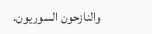والنازحون السوريون.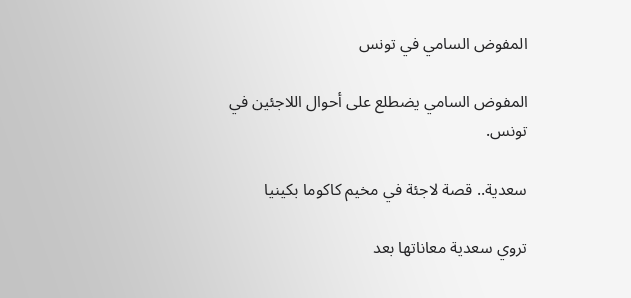المفوض السامي في تونس

المفوض السامي يضطلع على أحوال اللاجئين في تونس.

سعدية.. قصة لاجئة في مخيم كاكوما بكينيا

تروي سعدية معاناتها بعد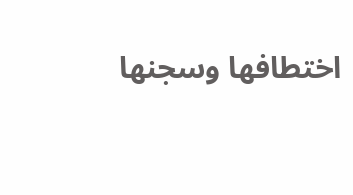اختطافها وسجنها